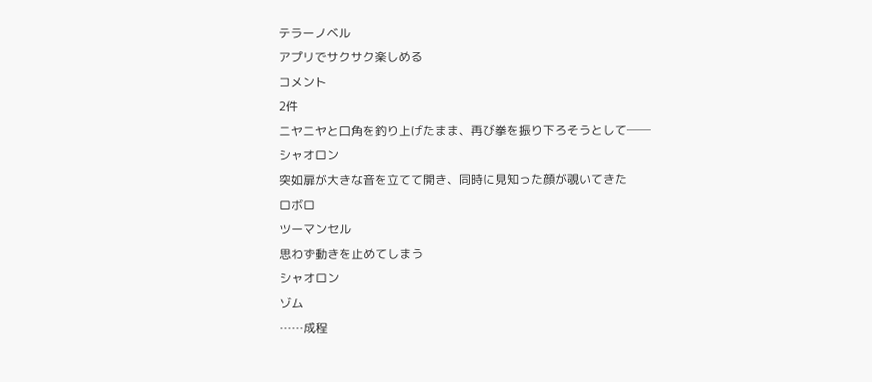テラーノベル
アプリでサクサク楽しめる
コメント
2件
ニヤニヤと口角を釣り上げたまま、再び拳を振り下ろそうとして──
シャオロン
突如扉が大きな音を立てて開き、同時に見知った顔が覗いてきた
ロボロ
ツーマンセル
思わず動きを止めてしまう
シャオロン
ゾム
……成程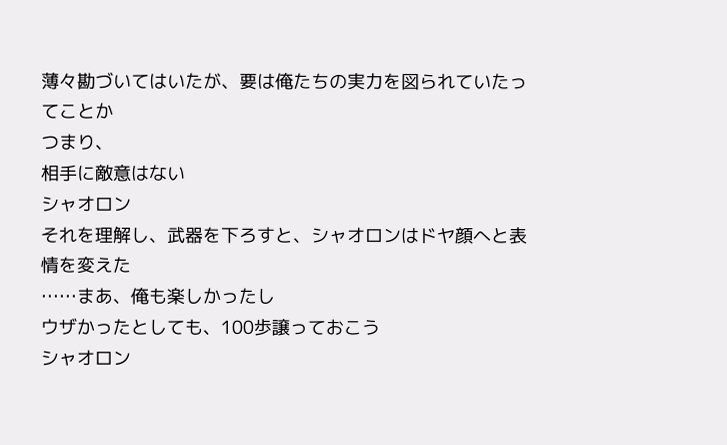薄々勘づいてはいたが、要は俺たちの実力を図られていたってことか
つまり、
相手に敵意はない
シャオロン
それを理解し、武器を下ろすと、シャオロンはドヤ顔へと表情を変えた
……まあ、俺も楽しかったし
ウザかったとしても、100歩譲っておこう
シャオロン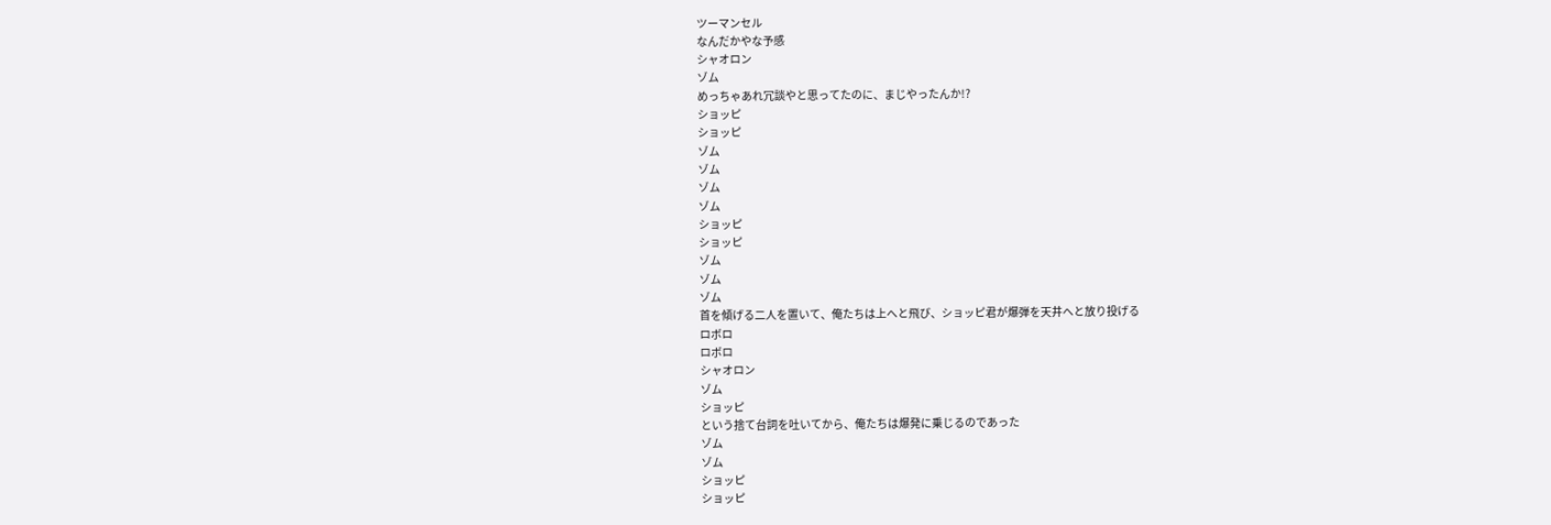ツーマンセル
なんだかやな予感
シャオロン
ゾム
めっちゃあれ冗談やと思ってたのに、まじやったんか!?
ショッピ
ショッピ
ゾム
ゾム
ゾム
ゾム
ショッピ
ショッピ
ゾム
ゾム
ゾム
首を傾げる二人を置いて、俺たちは上へと飛び、ショッピ君が爆弾を天井へと放り投げる
ロボロ
ロボロ
シャオロン
ゾム
ショッピ
という捨て台詞を吐いてから、俺たちは爆発に乗じるのであった
ゾム
ゾム
ショッピ
ショッピ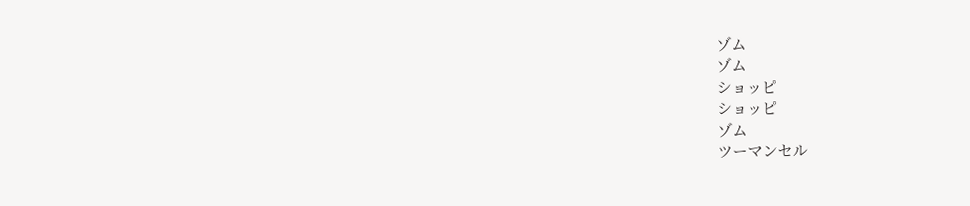ゾム
ゾム
ショッピ
ショッピ
ゾム
ツーマンセル